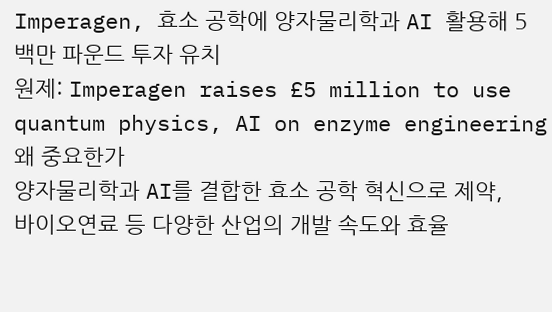Imperagen, 효소 공학에 양자물리학과 AI 활용해 5백만 파운드 투자 유치
원제: Imperagen raises £5 million to use quantum physics, AI on enzyme engineering
왜 중요한가
양자물리학과 AI를 결합한 효소 공학 혁신으로 제약, 바이오연료 등 다양한 산업의 개발 속도와 효율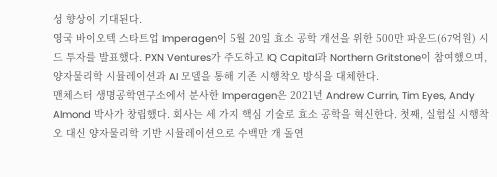성 향상이 기대된다.
영국 바이오텍 스타트업 Imperagen이 5월 20일 효소 공학 개선을 위한 500만 파운드(67억원) 시드 투자를 발표했다. PXN Ventures가 주도하고 IQ Capital과 Northern Gritstone이 참여했으며, 양자물리학 시뮬레이션과 AI 모델을 통해 기존 시행착오 방식을 대체한다.
맨체스터 생명공학연구소에서 분사한 Imperagen은 2021년 Andrew Currin, Tim Eyes, Andy Almond 박사가 창립했다. 회사는 세 가지 핵심 기술로 효소 공학을 혁신한다. 첫째, 실험실 시행착오 대신 양자물리학 기반 시뮬레이션으로 수백만 개 돌연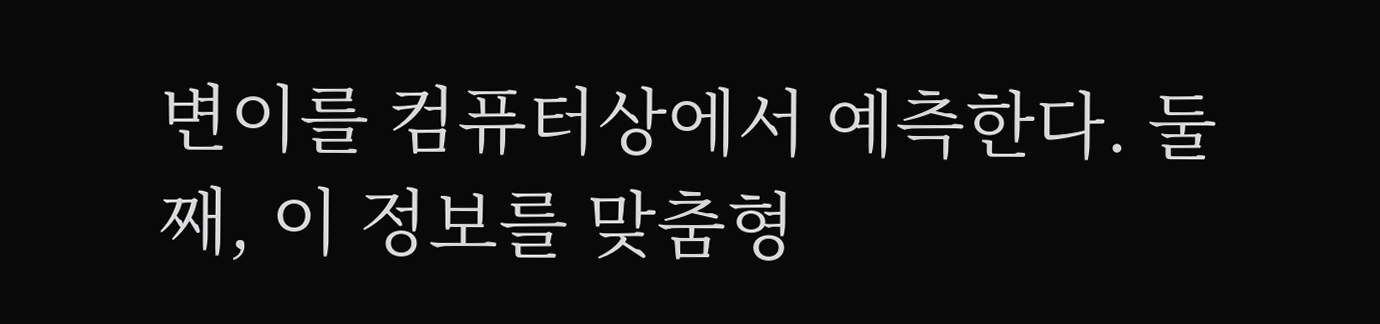변이를 컴퓨터상에서 예측한다. 둘째, 이 정보를 맞춤형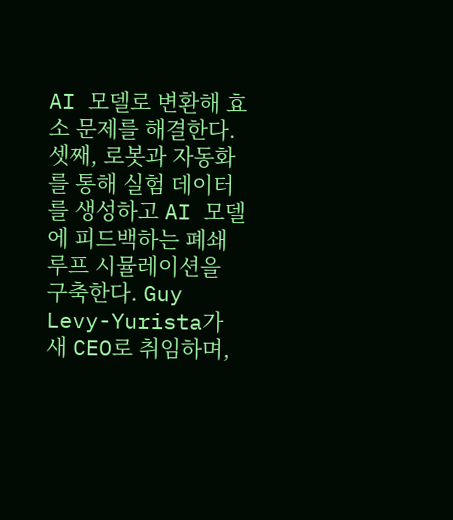AI 모델로 변환해 효소 문제를 해결한다. 셋째, 로봇과 자동화를 통해 실험 데이터를 생성하고 AI 모델에 피드백하는 폐쇄루프 시뮬레이션을 구축한다. Guy Levy-Yurista가 새 CEO로 취임하며,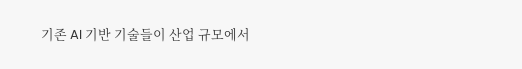기존 AI 기반 기술들이 산업 규모에서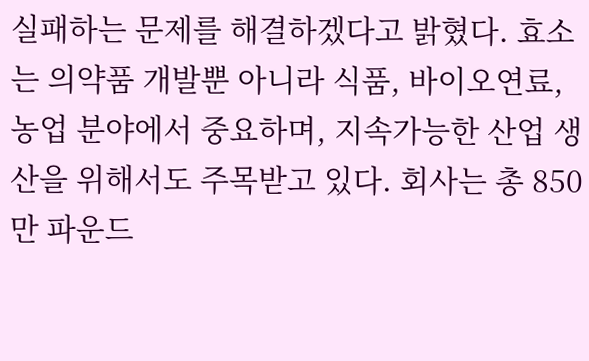실패하는 문제를 해결하겠다고 밝혔다. 효소는 의약품 개발뿐 아니라 식품, 바이오연료, 농업 분야에서 중요하며, 지속가능한 산업 생산을 위해서도 주목받고 있다. 회사는 총 850만 파운드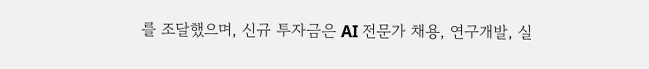를 조달했으며, 신규 투자금은 AI 전문가 채용, 연구개발, 실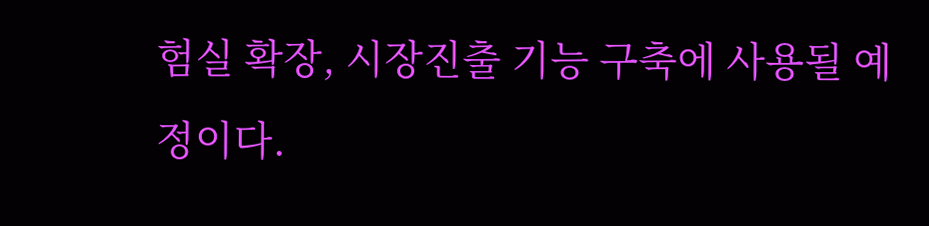험실 확장, 시장진출 기능 구축에 사용될 예정이다.